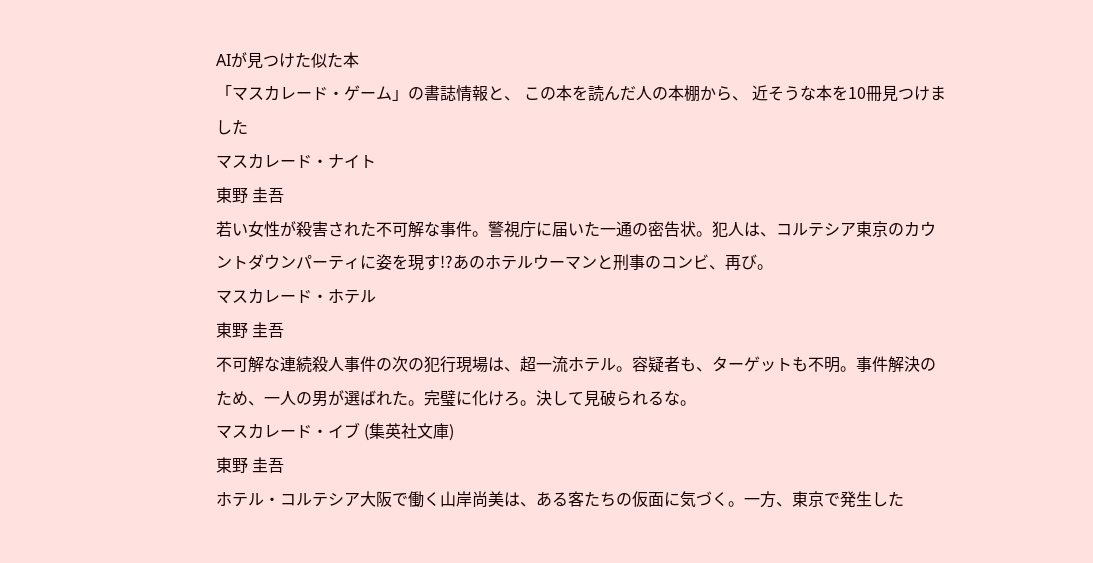AIが見つけた似た本
「マスカレード・ゲーム」の書誌情報と、 この本を読んだ人の本棚から、 近そうな本を10冊見つけました
マスカレード・ナイト
東野 圭吾
若い女性が殺害された不可解な事件。警視庁に届いた一通の密告状。犯人は、コルテシア東京のカウントダウンパーティに姿を現す!?あのホテルウーマンと刑事のコンビ、再び。
マスカレード・ホテル
東野 圭吾
不可解な連続殺人事件の次の犯行現場は、超一流ホテル。容疑者も、ターゲットも不明。事件解決のため、一人の男が選ばれた。完璧に化けろ。決して見破られるな。
マスカレード・イブ (集英社文庫)
東野 圭吾
ホテル・コルテシア大阪で働く山岸尚美は、ある客たちの仮面に気づく。一方、東京で発生した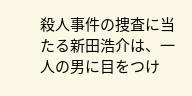殺人事件の捜査に当たる新田浩介は、一人の男に目をつけ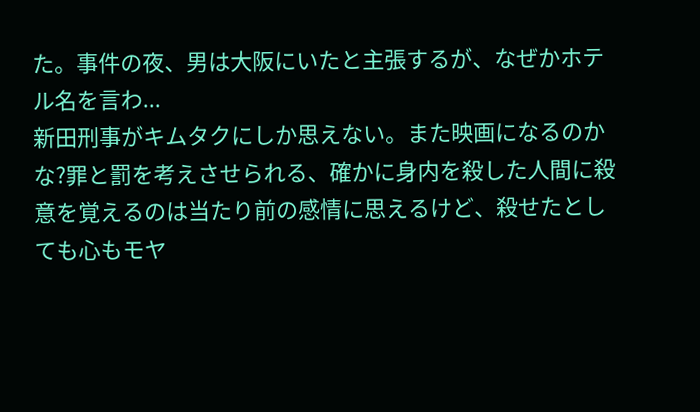た。事件の夜、男は大阪にいたと主張するが、なぜかホテル名を言わ...
新田刑事がキムタクにしか思えない。また映画になるのかな?罪と罰を考えさせられる、確かに身内を殺した人間に殺意を覚えるのは当たり前の感情に思えるけど、殺せたとしても心もモヤ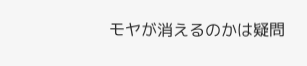モヤが消えるのかは疑問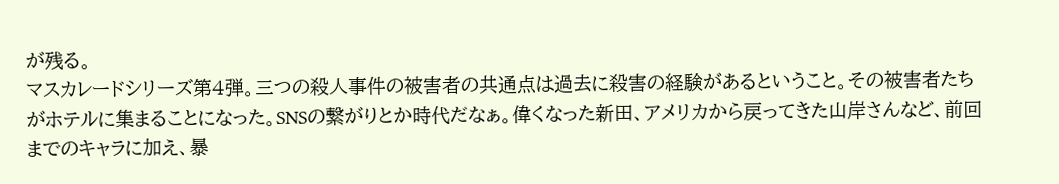が残る。
マスカレードシリーズ第4弾。三つの殺人事件の被害者の共通点は過去に殺害の経験があるということ。その被害者たちがホテルに集まることになった。SNSの繋がりとか時代だなぁ。偉くなった新田、アメリカから戻ってきた山岸さんなど、前回までのキャラに加え、暴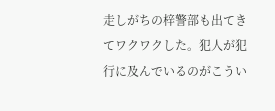走しがちの梓警部も出てきてワクワクした。犯人が犯行に及んでいるのがこうい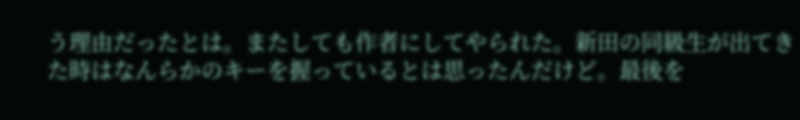う理由だったとは。またしても作者にしてやられた。新田の同級生が出てきた時はなんらかのキーを握っているとは思ったんだけど。最後を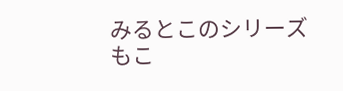みるとこのシリーズもこ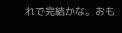れで完結かな。おも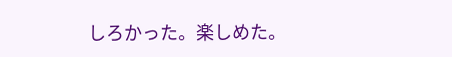しろかった。楽しめた。